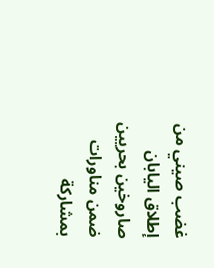غضب صيني من إطلاق اليابان صاروخين بحريين ضمن مناورات بمشاركة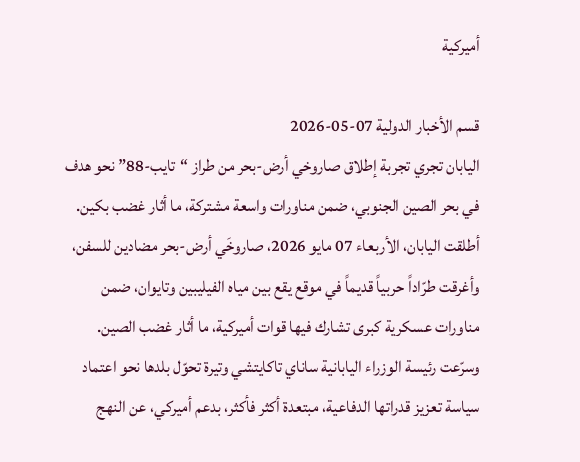أميركية

قسم الأخبار الدولية 07-05-2026
اليابان تجري تجربة إطلاق صاروخي أرض-بحر من طراز “تايب-88” نحو هدف في بحر الصين الجنوبي، ضمن مناورات واسعة مشتركة، ما أثار غضب بكين.
أطلقت اليابان، الأربعاء 07 مايو 2026، صاروخَي أرض-بحر مضادين للسفن، وأغرقت طرّاداً حربياً قديماً في موقع يقع بين مياه الفيليبين وتايوان، ضمن مناورات عسكرية كبرى تشارك فيها قوات أميركية، ما أثار غضب الصين.
وسرّعت رئيسة الوزراء اليابانية ساناي تاكايتشي وتيرة تحوّل بلدها نحو اعتماد سياسة تعزيز قدراتها الدفاعية، مبتعدة أكثر فأكثر، بدعم أميركي، عن النهج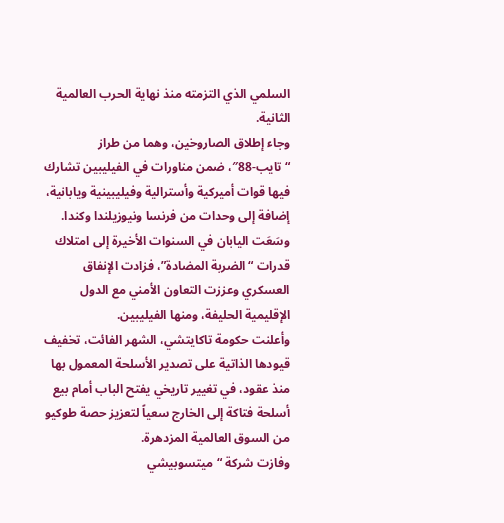السلمي الذي التزمته منذ نهاية الحرب العالمية الثانية.
وجاء إطلاق الصاروخين، وهما من طراز “تايب-88″، ضمن مناورات في الفيليبين تشارك فيها قوات أميركية وأسترالية وفيليبينية ويابانية، إضافة إلى وحدات من فرنسا ونيوزيلندا وكندا.
وسَعَت اليابان في السنوات الأخيرة إلى امتلاك قدرات “الضربة المضادة”، فزادت الإنفاق العسكري وعززت التعاون الأمني مع الدول الإقليمية الحليفة، ومنها الفيليبين.
وأعلنت حكومة تاكايتشي، الشهر الفائت، تخفيف قيودها الذاتية على تصدير الأسلحة المعمول بها منذ عقود، في تغيير تاريخي يفتح الباب أمام بيع أسلحة فتاكة إلى الخارج سعياً لتعزيز حصة طوكيو من السوق العالمية المزدهرة.
وفازت شركة “ميتسوبيشي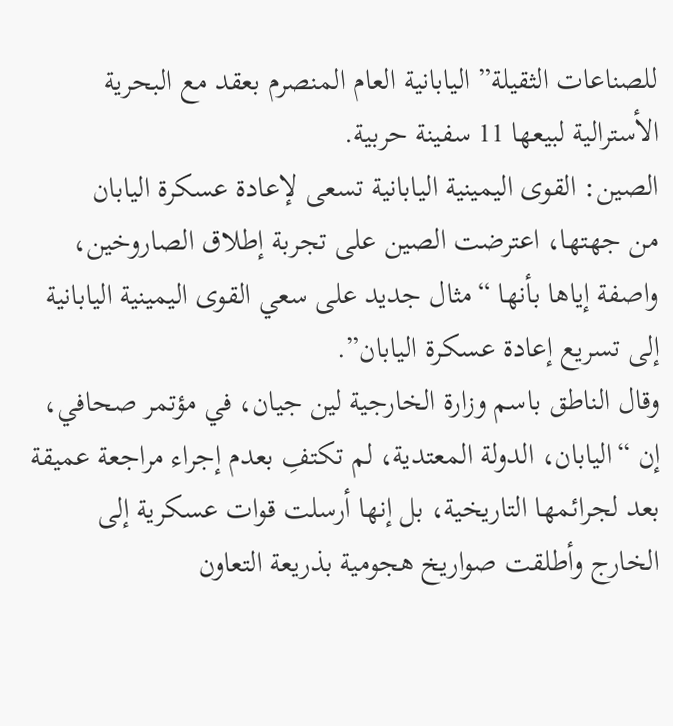للصناعات الثقيلة” اليابانية العام المنصرم بعقد مع البحرية الأسترالية لبيعها 11 سفينة حربية.
الصين: القوى اليمينية اليابانية تسعى لإعادة عسكرة اليابان
من جهتها، اعترضت الصين على تجربة إطلاق الصاروخين، واصفة إياها بأنها “مثال جديد على سعي القوى اليمينية اليابانية إلى تسريع إعادة عسكرة اليابان”.
وقال الناطق باسم وزارة الخارجية لين جيان، في مؤتمر صحافي، إن “اليابان، الدولة المعتدية، لم تكتفِ بعدم إجراء مراجعة عميقة بعد لجرائمها التاريخية، بل إنها أرسلت قوات عسكرية إلى الخارج وأطلقت صواريخ هجومية بذريعة التعاون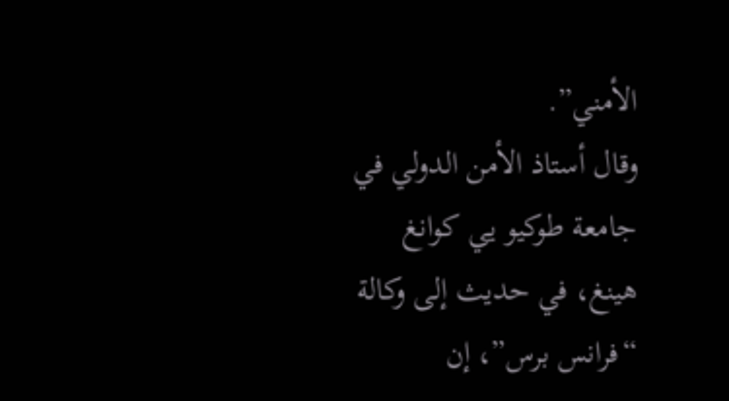الأمني”.
وقال أستاذ الأمن الدولي في جامعة طوكيو يي كوانغ هينغ، في حديث إلى وكالة “فرانس برس”، إن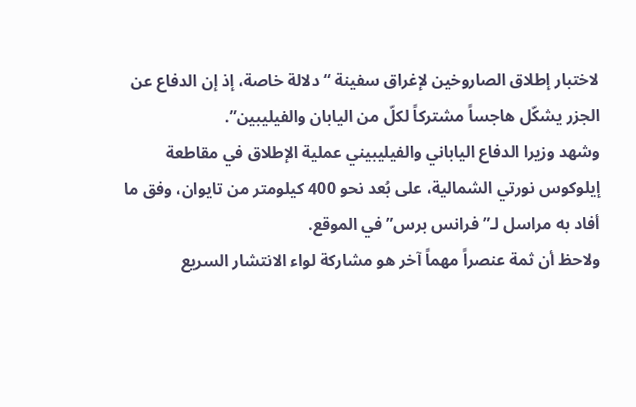لاختبار إطلاق الصاروخين لإغراق سفينة “دلالة خاصة، إذ إن الدفاع عن الجزر يشكّل هاجساً مشتركاً لكلّ من اليابان والفيليبين”.
وشهد وزيرا الدفاع الياباني والفيليبيني عملية الإطلاق في مقاطعة إيلوكوس نورتي الشمالية، على بُعد نحو 400 كيلومتر من تايوان، وفق ما أفاد به مراسل لـ”فرانس برس” في الموقع.
ولاحظ أن ثمة عنصراً مهماً آخر هو مشاركة لواء الانتشار السريع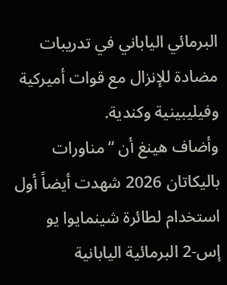البرمائي الياباني في تدريبات مضادة للإنزال مع قوات أميركية وفيليبينية وكندية.
وأضاف هينغ أن “مناورات باليكاتان 2026 شهدت أيضاً أول استخدام لطائرة شينمايوا يو إس-2 البرمائية اليابانية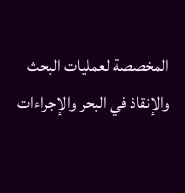المخصصة لعمليات البحث والإنقاذ في البحر والإجراءات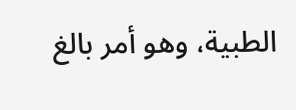الطبية، وهو أمر بالغ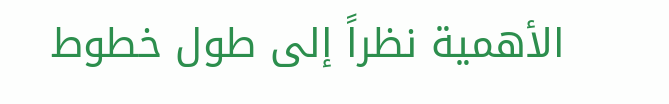الأهمية نظراً إلى طول خطوط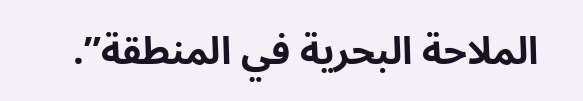الملاحة البحرية في المنطقة”.